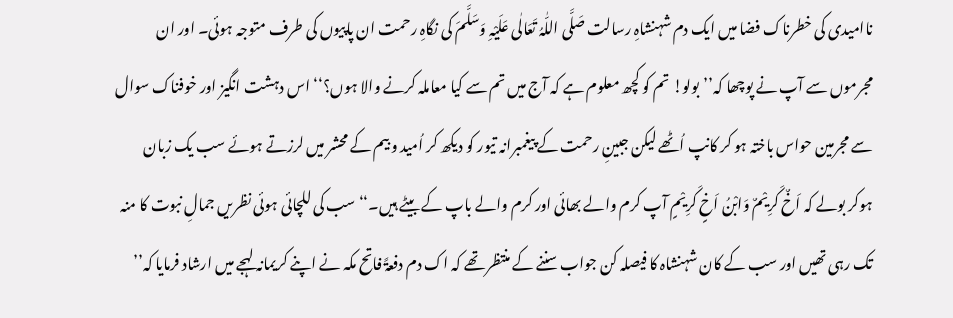ناامیدی کی خطرناک فضا میں ایک دم شہنشاہِ رسالت صَلَّی اللّٰہُ تَعَالٰی عَلَیْہِ وَسَلَّمَ کی نگاہِ رحمت ان پاپیوں کی طرف متوجہ ہوئی۔ اور ان مجرموں سے آپ نے پوچھا کہ’’بولو! تم کو کچھ معلوم ہے کہ آج میں تم سے کیا معاملہ کرنے والا ہوں؟‘‘ اس دہشت انگیز اور خوفناک سوال سے مجرمین حواس باختہ ہو کر کانپ اُٹھے لیکن جبینِ رحمت کے پیغمبرانہ تیور کو دیکھ کر اُمید و بیم کے محشر میں لرزتے ہوئے سب یک زبان ہوکر بولے کہ اَخٌ کَرِیْمٌ وَابْنُ اَخٍ کَرِیْمٍ آپ کرم والے بھائی اور کرم والے باپ کے بیٹے ہیں۔‘‘ سب کی للچائی ہوئی نظریں جمالِ نبوت کا منہ تک رہی تھیں اور سب کے کان شہنشاہ کا فیصلہ کن جواب سننے کے منتظر تھے کہ اک دم دفعۃً فاتح مکہ نے اپنے کریمانہ لہجے میں ارشاد فرمایا کہ’’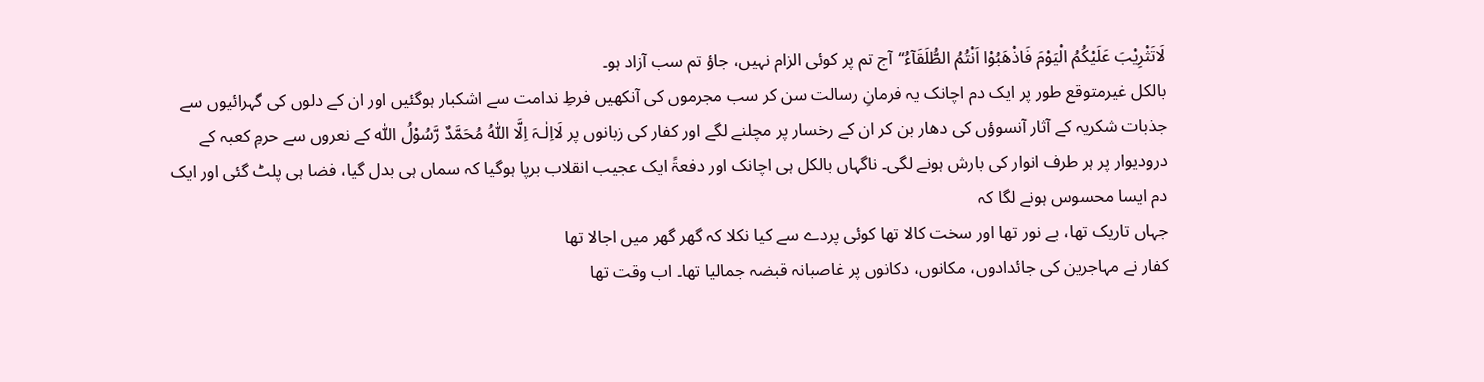لَاتَثْرِیْبَ عَلَیْکُمُ الْیَوْمَ فَاذْھَبُوْا اَنْتُمُ الطُّلَقَآءُ‘‘آج تم پر کوئی الزام نہیں، جاؤ تم سب آزاد ہو۔
بالکل غیرمتوقع طور پر ایک دم اچانک یہ فرمانِ رسالت سن کر سب مجرموں کی آنکھیں فرطِ ندامت سے اشکبار ہوگئیں اور ان کے دلوں کی گہرائیوں سے جذبات شکریہ کے آثار آنسوؤں کی دھار بن کر ان کے رخسار پر مچلنے لگے اور کفار کی زبانوں پر لَااِلٰـہَ اِلَّا اللّٰہُ مُحَمَّدٌ رَّسُوْلُ اللّٰہ کے نعروں سے حرمِ کعبہ کے درودیوار پر ہر طرف انوار کی بارش ہونے لگی۔ ناگہاں بالکل ہی اچانک اور دفعۃً ایک عجیب انقلاب برپا ہوگیا کہ سماں ہی بدل گیا، فضا ہی پلٹ گئی اور ایک دم ایسا محسوس ہونے لگا کہ
جہاں تاریک تھا، بے نور تھا اور سخت کالا تھا کوئی پردے سے کیا نکلا کہ گھر گھر میں اجالا تھا
کفار نے مہاجرین کی جائدادوں، مکانوں، دکانوں پر غاصبانہ قبضہ جمالیا تھا۔ اب وقت تھا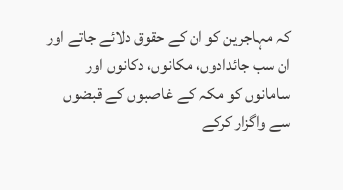کہ مہاجرین کو ان کے حقوق دلائے جاتے اور ان سب جائدادوں، مکانوں، دکانوں اور سامانوں کو مکہ کے غاصبوں کے قبضوں سے واگزار کرکے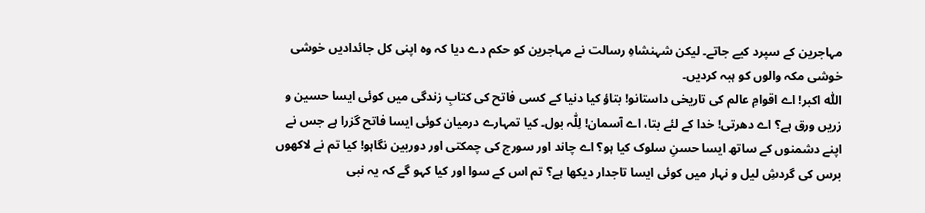مہاجرین کے سپرد کیے جاتے۔ لیکن شہنشاہِ رسالت نے مہاجرین کو حکم دے دیا کہ وہ اپنی کل جائدادیں خوشی خوشی مکہ والوں کو ہبہ کردیں۔
اللّٰہ اکبر! اے اقوامِ عالم کی تاریخی داستانو! بتاؤ کیا دنیا کے کسی فاتح کی کتابِ زندگی میں کوئی ایسا حسین و زریں ورق ہے؟ اے دھرتی! خدا کے لئے بتا، اے آسمان! لِلّٰہ بول۔ کیا تمہارے درمیان کوئی ایسا فاتح گزرا ہے جس نے اپنے دشمنوں کے ساتھ ایسا حسنِ سلوک کیا ہو؟ اے چاند اور سورج کی چمکتی اور دوربین نگاہو! کیا تم نے لاکھوں برس کی گردشِ لیل و نہار میں کوئی ایسا تاجدار دیکھا ہے؟ تم اس کے سوا اور کیا کہو گے کہ یہ نبی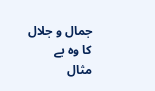جمال و جلال کا وہ بے مثال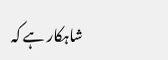شاہکار ہے کہ